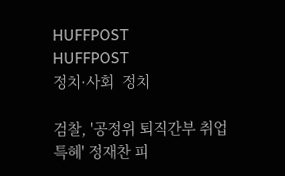HUFFPOST
HUFFPOST
정치·사회  정치

검찰, '공정위 퇴직간부 취업특혜' 정재찬 피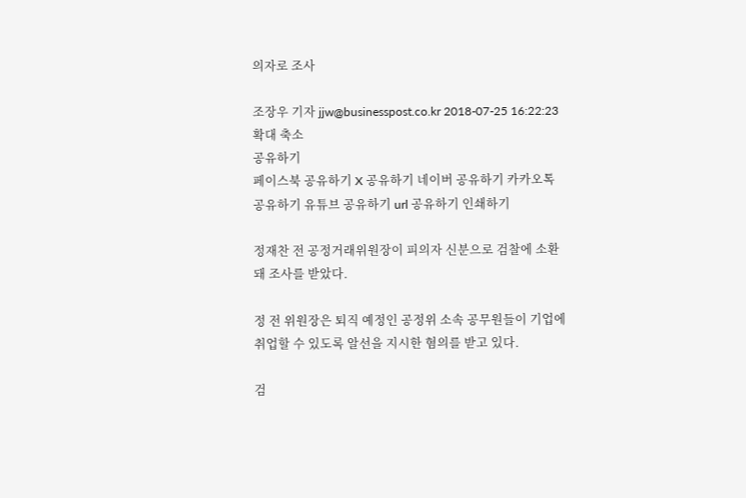의자로 조사

조장우 기자 jjw@businesspost.co.kr 2018-07-25 16:22:23
확대 축소
공유하기
페이스북 공유하기 X 공유하기 네이버 공유하기 카카오톡 공유하기 유튜브 공유하기 url 공유하기 인쇄하기

정재찬 전 공정거래위원장이 피의자 신분으로 검찰에 소환돼 조사를 받았다.

정 전 위원장은 퇴직 예정인 공정위 소속 공무원들이 기업에 취업할 수 있도록 알선을 지시한 혐의를 받고 있다.

검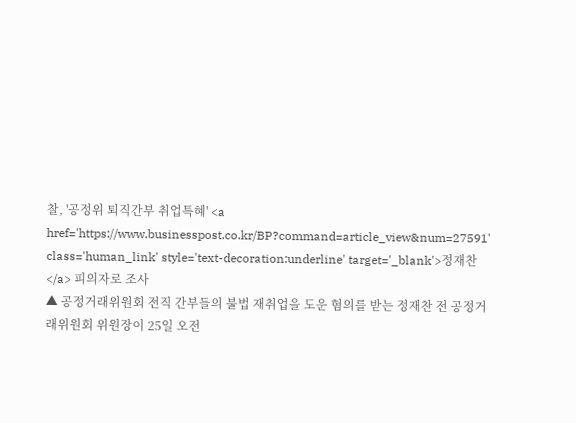찰, '공정위 퇴직간부 취업특혜' <a href='https://www.businesspost.co.kr/BP?command=article_view&num=27591' class='human_link' style='text-decoration:underline' target='_blank'>정재찬</a> 피의자로 조사
▲ 공정거래위원회 전직 간부들의 불법 재취업을 도운 혐의를 받는 정재찬 전 공정거래위원회 위원장이 25일 오전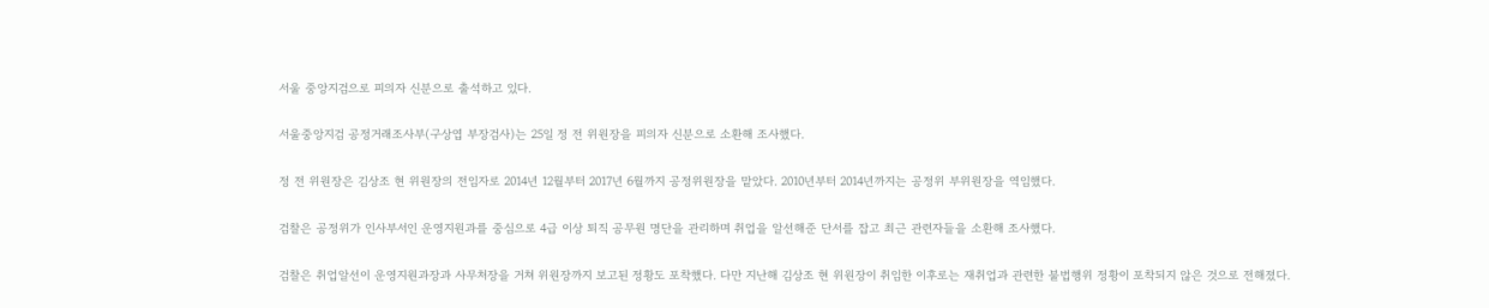서울 중앙지검으로 피의자 신분으로 출석하고 있다.

서울중앙지검 공정거래조사부(구상엽 부장검사)는 25일 정 전 위원장을 피의자 신분으로 소환해 조사했다.

정 전 위원장은 김상조 현 위원장의 전임자로 2014년 12월부터 2017년 6월까지 공정위원장을 맡았다. 2010년부터 2014년까지는 공정위 부위원장을 역임했다.

검찰은 공정위가 인사부서인 운영지원과를 중심으로 4급 이상 퇴직 공무원 명단을 관리하며 취업을 알선해준 단서를 잡고 최근 관련자들을 소환해 조사했다.

검찰은 취업알선이 운영지원과장과 사무처장을 거쳐 위원장까지 보고된 정황도 포착했다. 다만 지난해 김상조 현 위원장이 취임한 이후로는 재취업과 관련한 불법행위 정황이 포착되지 않은 것으로 전해졌다.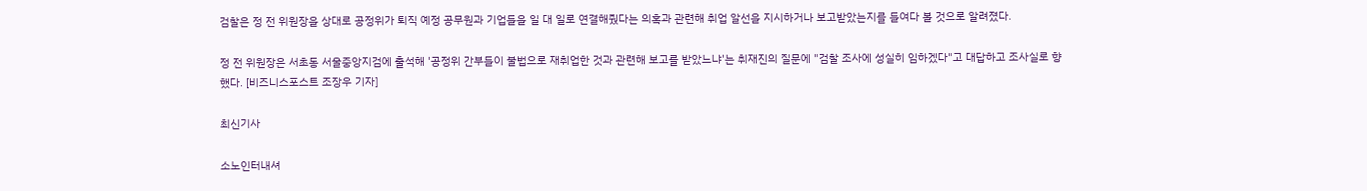검찰은 정 전 위원장을 상대로 공정위가 퇴직 예정 공무원과 기업들을 일 대 일로 연결해줬다는 의혹과 관련해 취업 알선을 지시하거나 보고받았는지를 들여다 볼 것으로 알려졌다.

정 전 위원장은 서초동 서울중앙지검에 출석해 '공정위 간부들이 불법으로 재취업한 것과 관련해 보고를 받았느냐'는 취재진의 질문에 "검찰 조사에 성실히 임하겠다"고 대답하고 조사실로 향했다. [비즈니스포스트 조장우 기자]

최신기사

소노인터내셔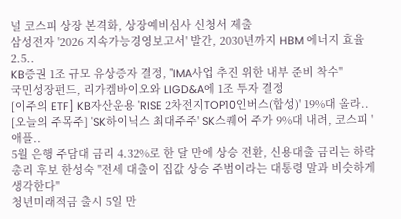널 코스피 상장 본격화, 상장예비심사 신청서 제출
삼성전자 '2026 지속가능경영보고서' 발간, 2030년까지 HBM 에너지 효율 2.5..
KB증권 1조 규모 유상증자 결정, "IMA사업 추진 위한 내부 준비 착수"
국민성장펀드, 리가켐바이오와 LIGD&A에 1조 투자 결정
[이주의 ETF] KB자산운용 'RISE 2차전지TOP10인버스(합성)' 19%대 올라..
[오늘의 주목주] 'SK하이닉스 최대주주' SK스퀘어 주가 9%대 내려, 코스피 '애플..
5월 은행 주담대 금리 4.32%로 한 달 만에 상승 전환, 신용대출 금리는 하락
총리 후보 한성숙 "전세 대출이 집값 상승 주범이라는 대통령 말과 비슷하게 생각한다"
청년미래적금 출시 5일 만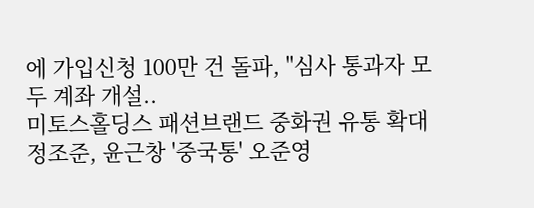에 가입신청 100만 건 돌파, "심사 통과자 모두 계좌 개설..
미토스홀딩스 패션브랜드 중화권 유통 확대 정조준, 윤근창 '중국통' 오준영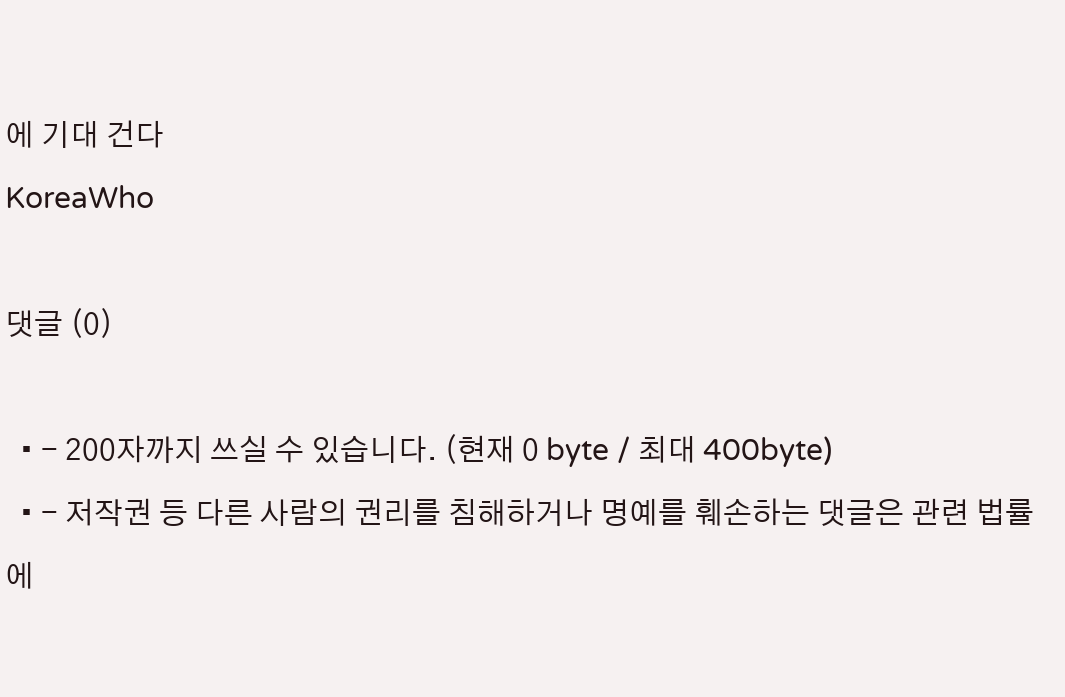에 기대 건다
KoreaWho

댓글 (0)

  • - 200자까지 쓰실 수 있습니다. (현재 0 byte / 최대 400byte)
  • - 저작권 등 다른 사람의 권리를 침해하거나 명예를 훼손하는 댓글은 관련 법률에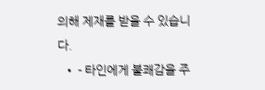의해 제재를 받을 수 있습니다.
  • - 타인에게 불쾌감을 주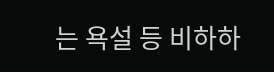는 욕설 등 비하하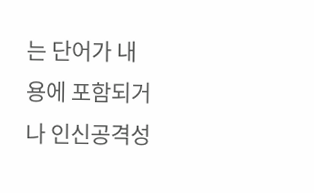는 단어가 내용에 포함되거나 인신공격성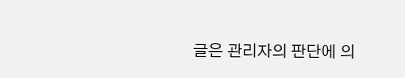글은 관리자의 판단에 의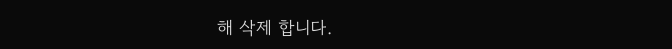해 삭제 합니다.